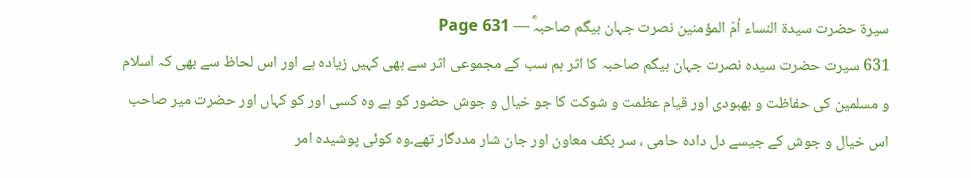سیرۃ حضرت سیدۃ النساء اُمّ المؤمنین نصرت جہان بیگم صاحبہؓ — Page 631
631 سیرت حضرت سیدہ نصرت جہان بیگم صاحبہ کا اثر ہم سب کے مجموعی اثر سے بھی کہیں زیادہ ہے اور اس لحاظ سے بھی کہ اسلام و مسلمین کی حفاظت و بهبودی اور قیام عظمت و شوکت کا جو خیال و جوش حضور کو ہے وہ کسی اور کو کہاں اور حضرت میر صاحب اس خیال و جوش کے جیسے دل دادہ حامی ، سر بکف معاون اور جان شار مددگار تھے۔وہ کوئی پوشیدہ امر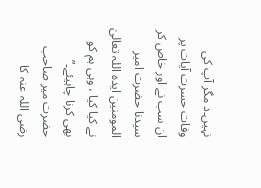نہیں۔د مگر آپ کی وفات حسرت آیات پر ان سب نے اور خاص کر سیدنا حضرت امیر المومنین ایدہ اللہ تعالیٰ نے کیا کیا ، وہی ہم کو بھی کرنا چاہیئے۔” حضرت میر صاحب رضی اللہ عنہ کا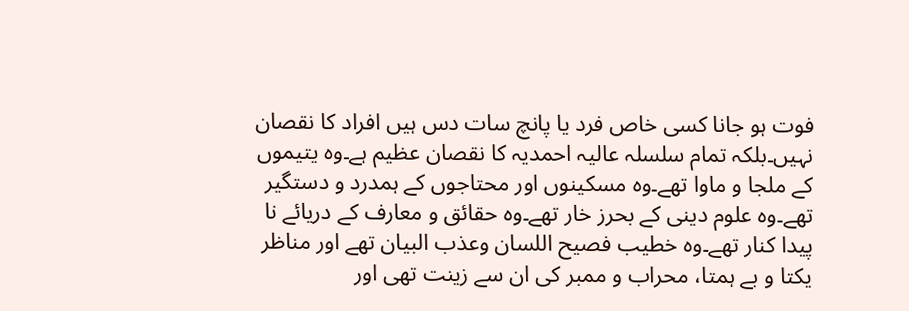فوت ہو جانا کسی خاص فرد یا پانچ سات دس ہیں افراد کا نقصان نہیں۔بلکہ تمام سلسلہ عالیہ احمدیہ کا نقصان عظیم ہے۔وہ یتیموں کے ملجا و ماوا تھے۔وہ مسکینوں اور محتاجوں کے ہمدرد و دستگیر تھے۔وہ علوم دینی کے بحرز خار تھے۔وہ حقائق و معارف کے دریائے نا پیدا کنار تھے۔وہ خطیب فصیح اللسان وعذب البیان تھے اور مناظر یکتا و بے ہمتا، محراب و ممبر کی ان سے زینت تھی اور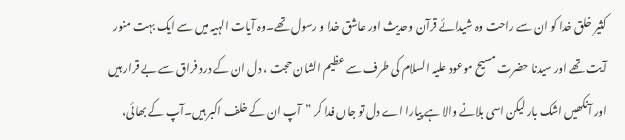کثیر خلق خدا کو ان سے راحت وہ شیدائے قرآن وحدیث اور عاشق خدا و رسول تھے۔وہ آیات الہیہ میں سے ایک بہت منور آیت تھے اور سیدنا حضرت مسیح موعود علیہ السلام کی طرف سے عظیم الشان حجت ، دل ان کے درد فراق سے بے قرار ہیں اور آنکھیں اشک بار لیکن اسی بلانے والا ہے پیارا اے دل تو جاں فدا کر ”آپ ان کے خلف اکبر ہیں۔آپ کے بھائی،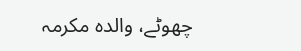چھوٹے، والدہ مکرمہ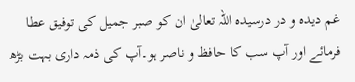غم دیدہ و در درسیدہ اللہ تعالیٰ ان کو صبر جمیل کی توفیق عطا فرمائے اور آپ سب کا حافظ و ناصر ہو۔آپ کی ذمہ داری بہت بڑھ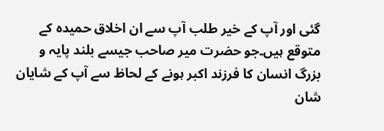گئی اور آپ کے خیر طلب آپ سے ان اخلاق حمیدہ کے متوقع ہیں۔جو حضرت میر صاحب جیسے بلند پایہ و بزرگ انسان کا فرزند اکبر ہونے کے لحاظ سے آپ کے شایان شان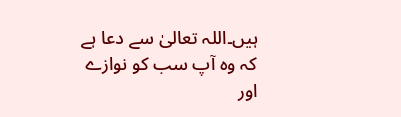ہیں۔اللہ تعالیٰ سے دعا ہے کہ وہ آپ سب کو نوازے اور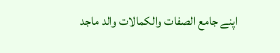اپنے جامع الصفات والکمالات والد ماجد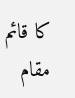کا قائم مقام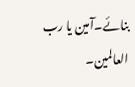بنائے۔آمین یا رب العالمین۔